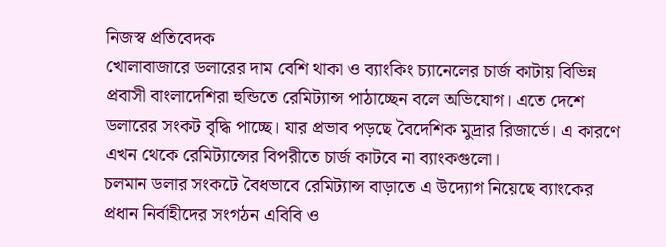নিজস্ব প্রতিবেদক
খোলাবাজারে ডলারের দাম বেশি থাকা ও ব্যাংকিং চ্যানেলের চার্জ কাটায় বিভিন্ন প্রবাসী বাংলাদেশিরা হুন্ডিতে রেমিট্যান্স পাঠাচ্ছেন বলে অভিযোগ। এতে দেশে ডলারের সংকট বৃদ্ধি পাচ্ছে। যার প্রভাব পড়ছে বৈদেশিক মুদ্রার রিজার্ভে। এ কারণে এখন থেকে রেমিট্যান্সের বিপরীতে চার্জ কাটবে না ব্যাংকগুলো।
চলমান ডলার সংকটে বৈধভাবে রেমিট্যান্স বাড়াতে এ উদ্যোগ নিয়েছে ব্যাংকের প্রধান নির্বাহীদের সংগঠন এবিবি ও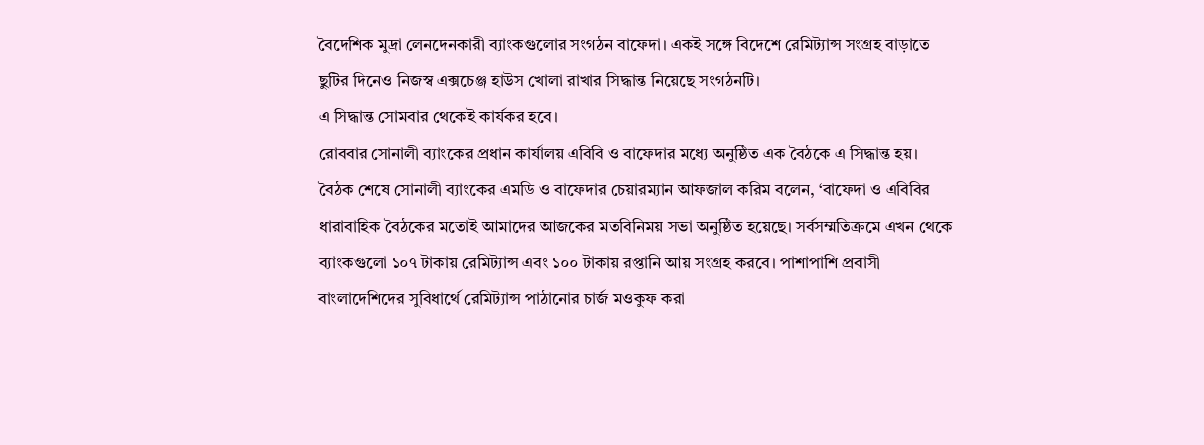বৈদেশিক মুদ্রা লেনদেনকারী ব্যাংকগুলোর সংগঠন বাফেদা। একই সঙ্গে বিদেশে রেমিট্যান্স সংগ্রহ বাড়াতে ছুটির দিনেও নিজস্ব এক্সচেঞ্জ হাউস খোলা রাখার সিদ্ধান্ত নিয়েছে সংগঠনটি।
এ সিদ্ধান্ত সোমবার থেকেই কার্যকর হবে।
রোববার সোনালী ব্যাংকের প্রধান কার্যালয় এবিবি ও বাফেদার মধ্যে অনুষ্ঠিত এক বৈঠকে এ সিদ্ধান্ত হয়।
বৈঠক শেষে সোনালী ব্যাংকের এমডি ও বাফেদার চেয়ারম্যান আফজাল করিম বলেন, ‘বাফেদা ও এবিবির ধারাবাহিক বৈঠকের মতোই আমাদের আজকের মতবিনিময় সভা অনুষ্ঠিত হয়েছে। সর্বসম্মতিক্রমে এখন থেকে ব্যাংকগুলো ১০৭ টাকায় রেমিট্যান্স এবং ১০০ টাকায় রপ্তানি আয় সংগ্রহ করবে। পাশাপাশি প্রবাসী বাংলাদেশিদের সুবিধার্থে রেমিট্যান্স পাঠানোর চার্জ মওকুফ করা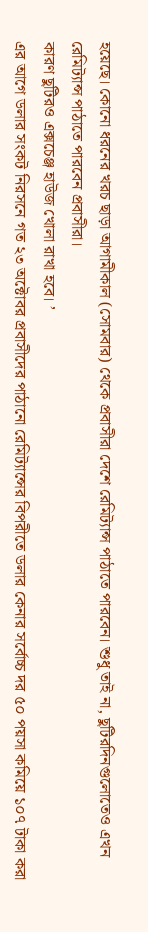হয়েছে। কোনো ধরনের খরচ ছাড়া আগামীকাল (সোমবার) থেকে প্রবাসীরা দেশে রেমিট্যান্স পাঠাতে পারবেন। শুধু তাই না, ছুটিরদিনগুলোতেও এখন রেমিট্যান্স পাঠাতে পারবেন প্রবাসীরা।
কারণ ছুটিরও এক্সচেঞ্জ হাউজ খোলা রাখা হবে। ’
এর আগে ডলার সংকট নিরসনে গত ২৩ অক্টোবর প্রবাসীদের পাঠানো রেমিট্যান্সের বিপরীতে ডলার কেনার সর্বোচ্চ দর ৫০ পয়সা কমিয়ে ১০৭ টাকা করা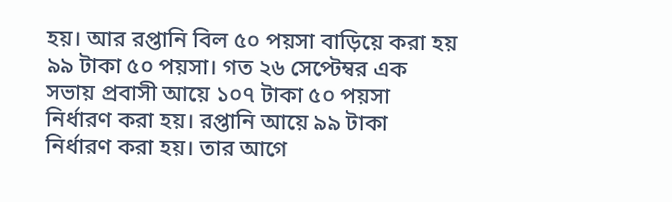হয়। আর রপ্তানি বিল ৫০ পয়সা বাড়িয়ে করা হয় ৯৯ টাকা ৫০ পয়সা। গত ২৬ সেপ্টেম্বর এক সভায় প্রবাসী আয়ে ১০৭ টাকা ৫০ পয়সা নির্ধারণ করা হয়। রপ্তানি আয়ে ৯৯ টাকা নির্ধারণ করা হয়। তার আগে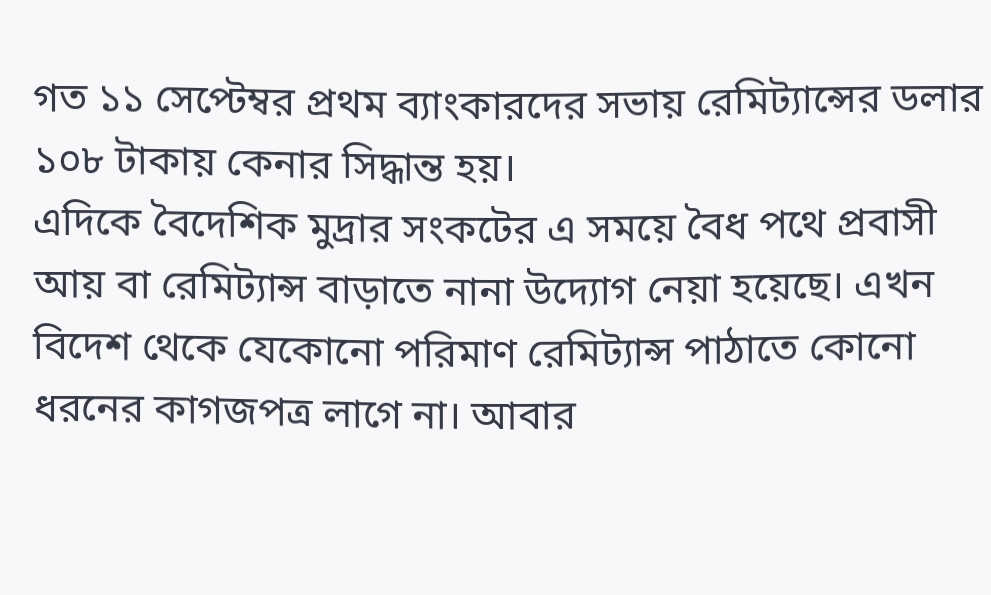গত ১১ সেপ্টেম্বর প্রথম ব্যাংকারদের সভায় রেমিট্যান্সের ডলার ১০৮ টাকায় কেনার সিদ্ধান্ত হয়।
এদিকে বৈদেশিক মুদ্রার সংকটের এ সময়ে বৈধ পথে প্রবাসী আয় বা রেমিট্যান্স বাড়াতে নানা উদ্যোগ নেয়া হয়েছে। এখন বিদেশ থেকে যেকোনো পরিমাণ রেমিট্যান্স পাঠাতে কোনো ধরনের কাগজপত্র লাগে না। আবার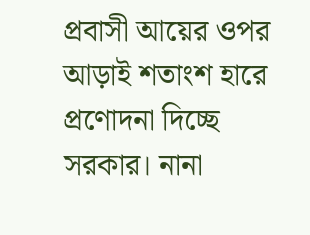প্রবাসী আয়ের ওপর আড়াই শতাংশ হারে প্রণোদনা দিচ্ছে সরকার। নানা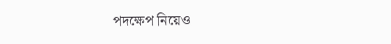পদক্ষেপ নিয়েও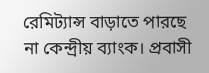রেমিট্যান্স বাড়াতে পারছে না কেন্দ্রীয় ব্যাংক। প্রবাসী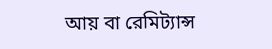আয় বা রেমিট্যান্স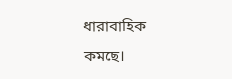ধারাবাহিক কমছে।